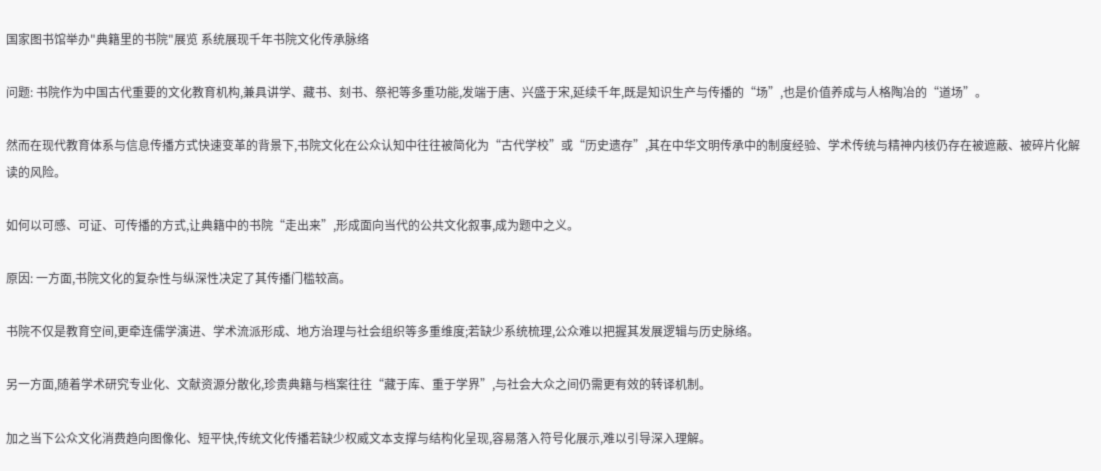国家图书馆举办"典籍里的书院"展览 系统展现千年书院文化传承脉络

问题: 书院作为中国古代重要的文化教育机构,兼具讲学、藏书、刻书、祭祀等多重功能,发端于唐、兴盛于宋,延续千年,既是知识生产与传播的“场”,也是价值养成与人格陶冶的“道场”。

然而在现代教育体系与信息传播方式快速变革的背景下,书院文化在公众认知中往往被简化为“古代学校”或“历史遗存”,其在中华文明传承中的制度经验、学术传统与精神内核仍存在被遮蔽、被碎片化解读的风险。

如何以可感、可证、可传播的方式,让典籍中的书院“走出来”,形成面向当代的公共文化叙事,成为题中之义。

原因: 一方面,书院文化的复杂性与纵深性决定了其传播门槛较高。

书院不仅是教育空间,更牵连儒学演进、学术流派形成、地方治理与社会组织等多重维度;若缺少系统梳理,公众难以把握其发展逻辑与历史脉络。

另一方面,随着学术研究专业化、文献资源分散化,珍贵典籍与档案往往“藏于库、重于学界”,与社会大众之间仍需更有效的转译机制。

加之当下公众文化消费趋向图像化、短平快,传统文化传播若缺少权威文本支撑与结构化呈现,容易落入符号化展示,难以引导深入理解。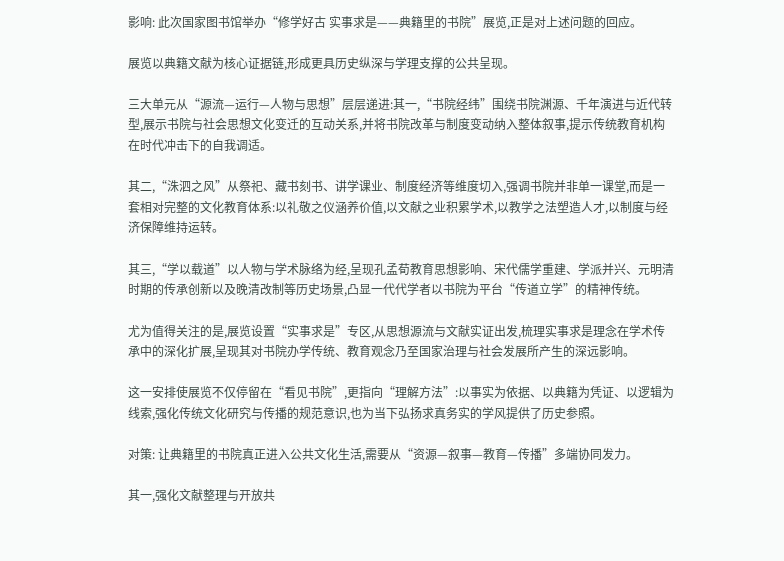影响: 此次国家图书馆举办“修学好古 实事求是——典籍里的书院”展览,正是对上述问题的回应。

展览以典籍文献为核心证据链,形成更具历史纵深与学理支撑的公共呈现。

三大单元从“源流—运行—人物与思想”层层递进:其一,“书院经纬”围绕书院渊源、千年演进与近代转型,展示书院与社会思想文化变迁的互动关系,并将书院改革与制度变动纳入整体叙事,提示传统教育机构在时代冲击下的自我调适。

其二,“洙泗之风”从祭祀、藏书刻书、讲学课业、制度经济等维度切入,强调书院并非单一课堂,而是一套相对完整的文化教育体系:以礼敬之仪涵养价值,以文献之业积累学术,以教学之法塑造人才,以制度与经济保障维持运转。

其三,“学以载道”以人物与学术脉络为经,呈现孔孟荀教育思想影响、宋代儒学重建、学派并兴、元明清时期的传承创新以及晚清改制等历史场景,凸显一代代学者以书院为平台“传道立学”的精神传统。

尤为值得关注的是,展览设置“实事求是”专区,从思想源流与文献实证出发,梳理实事求是理念在学术传承中的深化扩展,呈现其对书院办学传统、教育观念乃至国家治理与社会发展所产生的深远影响。

这一安排使展览不仅停留在“看见书院”,更指向“理解方法”:以事实为依据、以典籍为凭证、以逻辑为线索,强化传统文化研究与传播的规范意识,也为当下弘扬求真务实的学风提供了历史参照。

对策: 让典籍里的书院真正进入公共文化生活,需要从“资源—叙事—教育—传播”多端协同发力。

其一,强化文献整理与开放共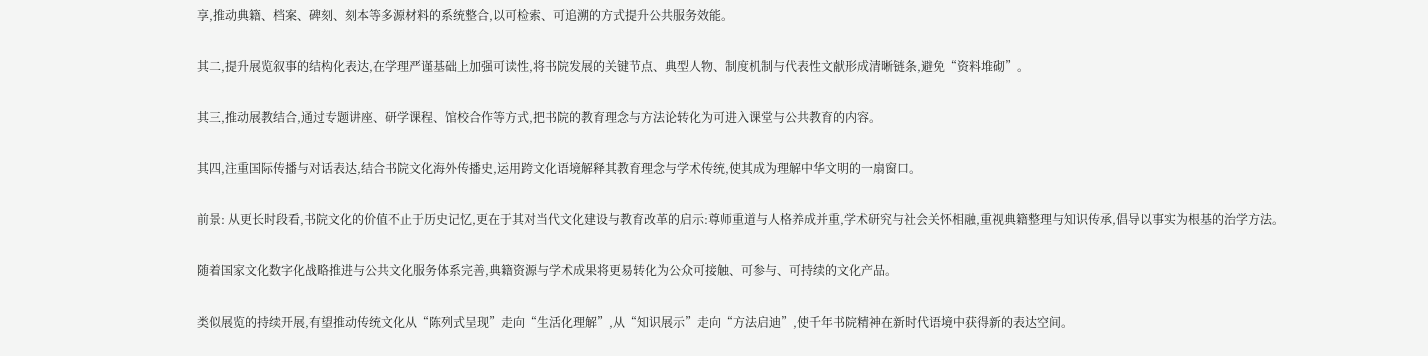享,推动典籍、档案、碑刻、刻本等多源材料的系统整合,以可检索、可追溯的方式提升公共服务效能。

其二,提升展览叙事的结构化表达,在学理严谨基础上加强可读性,将书院发展的关键节点、典型人物、制度机制与代表性文献形成清晰链条,避免“资料堆砌”。

其三,推动展教结合,通过专题讲座、研学课程、馆校合作等方式,把书院的教育理念与方法论转化为可进入课堂与公共教育的内容。

其四,注重国际传播与对话表达,结合书院文化海外传播史,运用跨文化语境解释其教育理念与学术传统,使其成为理解中华文明的一扇窗口。

前景: 从更长时段看,书院文化的价值不止于历史记忆,更在于其对当代文化建设与教育改革的启示:尊师重道与人格养成并重,学术研究与社会关怀相融,重视典籍整理与知识传承,倡导以事实为根基的治学方法。

随着国家文化数字化战略推进与公共文化服务体系完善,典籍资源与学术成果将更易转化为公众可接触、可参与、可持续的文化产品。

类似展览的持续开展,有望推动传统文化从“陈列式呈现”走向“生活化理解”,从“知识展示”走向“方法启迪”,使千年书院精神在新时代语境中获得新的表达空间。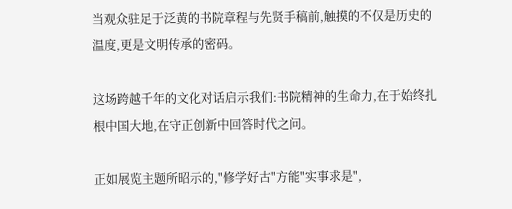当观众驻足于泛黄的书院章程与先贤手稿前,触摸的不仅是历史的温度,更是文明传承的密码。

这场跨越千年的文化对话启示我们:书院精神的生命力,在于始终扎根中国大地,在守正创新中回答时代之问。

正如展览主题所昭示的,"修学好古"方能"实事求是",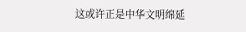这或许正是中华文明绵延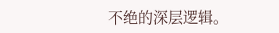不绝的深层逻辑。